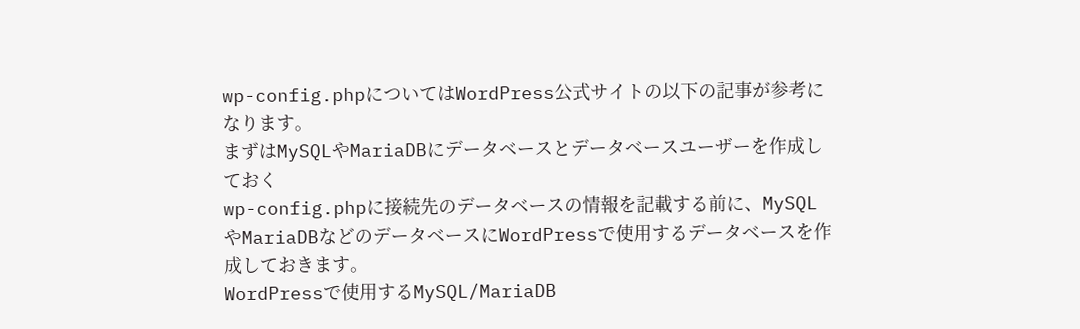wp-config.phpについてはWordPress公式サイトの以下の記事が参考になります。
まずはMySQLやMariaDBにデータベースとデータベースユーザーを作成しておく
wp-config.phpに接続先のデータベースの情報を記載する前に、MySQLやMariaDBなどのデータベースにWordPressで使用するデータベースを作成しておきます。
WordPressで使用するMySQL/MariaDB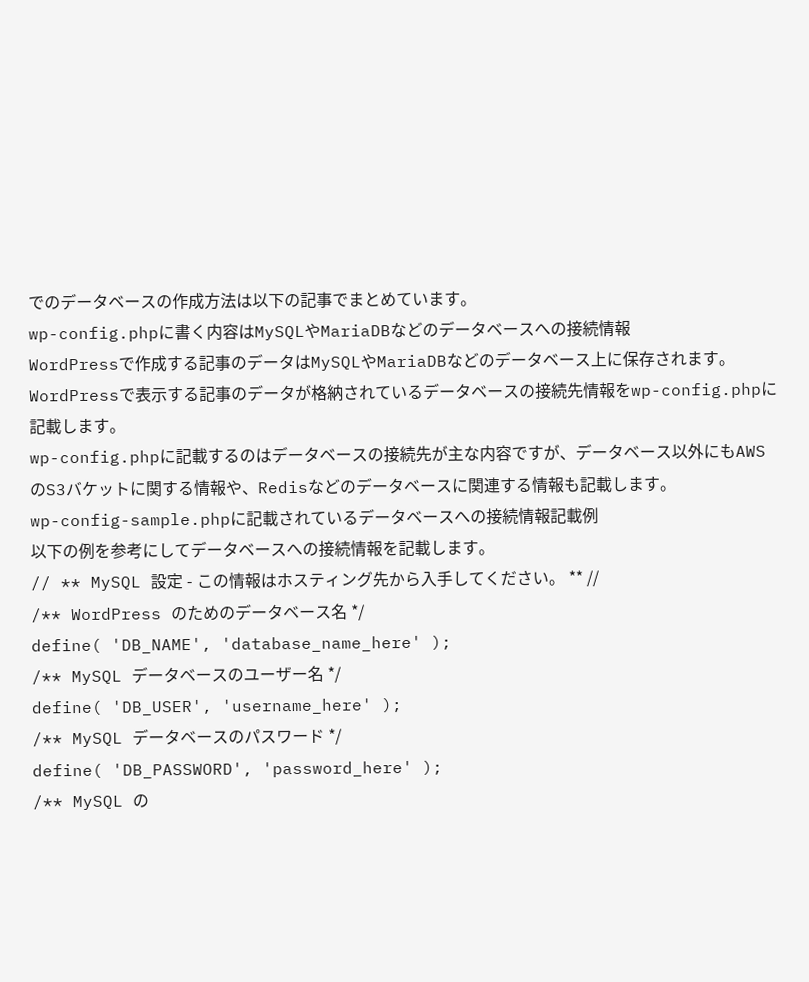でのデータベースの作成方法は以下の記事でまとめています。
wp-config.phpに書く内容はMySQLやMariaDBなどのデータベースへの接続情報
WordPressで作成する記事のデータはMySQLやMariaDBなどのデータベース上に保存されます。
WordPressで表示する記事のデータが格納されているデータベースの接続先情報をwp-config.phpに記載します。
wp-config.phpに記載するのはデータベースの接続先が主な内容ですが、データベース以外にもAWSのS3バケットに関する情報や、Redisなどのデータベースに関連する情報も記載します。
wp-config-sample.phpに記載されているデータベースへの接続情報記載例
以下の例を参考にしてデータベースへの接続情報を記載します。
// ** MySQL 設定 - この情報はホスティング先から入手してください。 ** //
/** WordPress のためのデータベース名 */
define( 'DB_NAME', 'database_name_here' );
/** MySQL データベースのユーザー名 */
define( 'DB_USER', 'username_here' );
/** MySQL データベースのパスワード */
define( 'DB_PASSWORD', 'password_here' );
/** MySQL の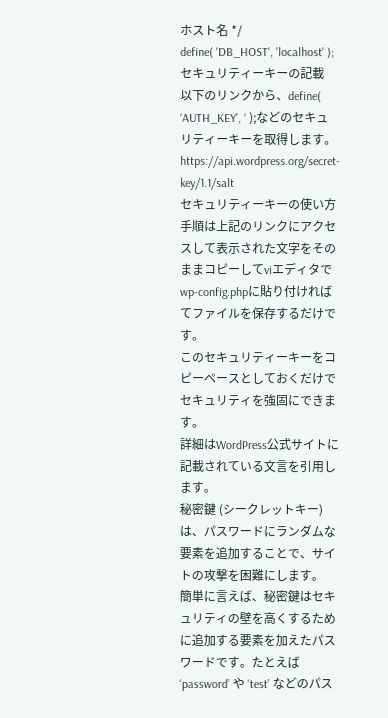ホスト名 */
define( 'DB_HOST', 'localhost' );
セキュリティーキーの記載
以下のリンクから、define( ‘AUTH_KEY’, ‘ );などのセキュリティーキーを取得します。
https://api.wordpress.org/secret-key/1.1/salt
セキュリティーキーの使い方手順は上記のリンクにアクセスして表示された文字をそのままコピーしてviエディタでwp-config.phpに貼り付ければてファイルを保存するだけです。
このセキュリティーキーをコピーペースとしておくだけでセキュリティを強固にできます。
詳細はWordPress公式サイトに記載されている文言を引用します。
秘密鍵 (シークレットキー) は、パスワードにランダムな要素を追加することで、サイトの攻撃を困難にします。
簡単に言えば、秘密鍵はセキュリティの壁を高くするために追加する要素を加えたパスワードです。たとえば ‘password’ や ‘test’ などのパス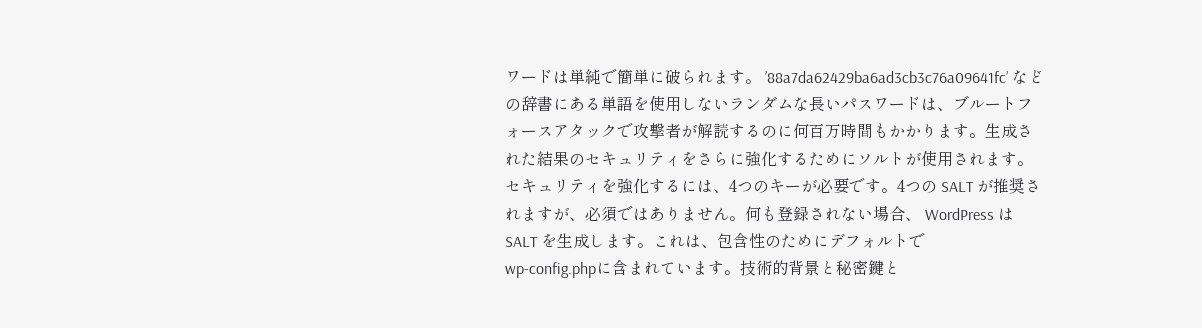ワードは単純で簡単に破られます。 ’88a7da62429ba6ad3cb3c76a09641fc’ などの辞書にある単語を使用しないランダムな長いパスワードは、ブルートフォースアタックで攻撃者が解読するのに何百万時間もかかります。生成された結果のセキュリティをさらに強化するためにソルトが使用されます。
セキュリティを強化するには、4つのキーが必要です。4つの SALT が推奨されますが、必須ではありません。何も登録されない場合、 WordPress は SALT を生成します。これは、包含性のためにデフォルトで
wp-config.phpに含まれています。技術的背景と秘密鍵と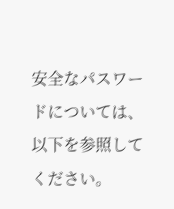安全なパスワードについては、以下を参照してください。